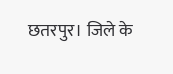छतरपुर। जिले के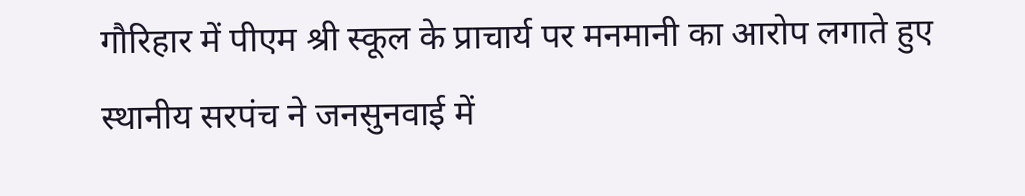गौरिहार में पीएम श्री स्कूल के प्राचार्य पर मनमानी का आरोप लगाते हुए स्थानीय सरपंच ने जनसुनवाई में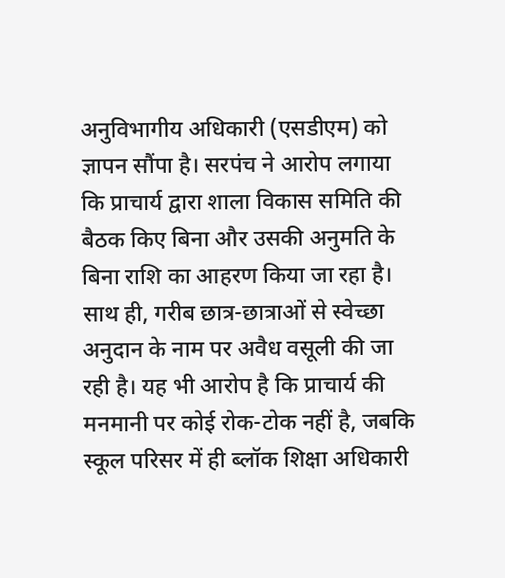अनुविभागीय अधिकारी (एसडीएम) को ज्ञापन सौंपा है। सरपंच ने आरोप लगाया कि प्राचार्य द्वारा शाला विकास समिति की बैठक किए बिना और उसकी अनुमति के बिना राशि का आहरण किया जा रहा है। साथ ही, गरीब छात्र-छात्राओं से स्वेच्छा अनुदान के नाम पर अवैध वसूली की जा रही है। यह भी आरोप है कि प्राचार्य की मनमानी पर कोई रोक-टोक नहीं है, जबकि स्कूल परिसर में ही ब्लॉक शिक्षा अधिकारी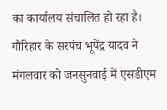का कार्यालय संचालित हो रहा है।
गौरिहार के सरपंच भूपेंद्र यादव ने मंगलवार को जनसुनवाई में एसडीएम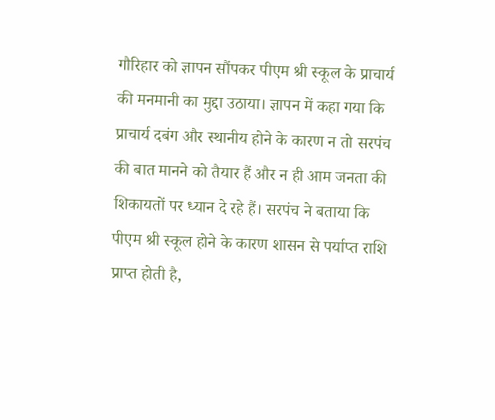गौरिहार को ज्ञापन सौंपकर पीएम श्री स्कूल के प्राचार्य की मनमानी का मुद्दा उठाया। ज्ञापन में कहा गया कि प्राचार्य दबंग और स्थानीय होने के कारण न तो सरपंच की बात मानने को तैयार हैं और न ही आम जनता की शिकायतों पर ध्यान दे रहे हैं। सरपंच ने बताया कि पीएम श्री स्कूल होने के कारण शासन से पर्याप्त राशि प्राप्त होती है,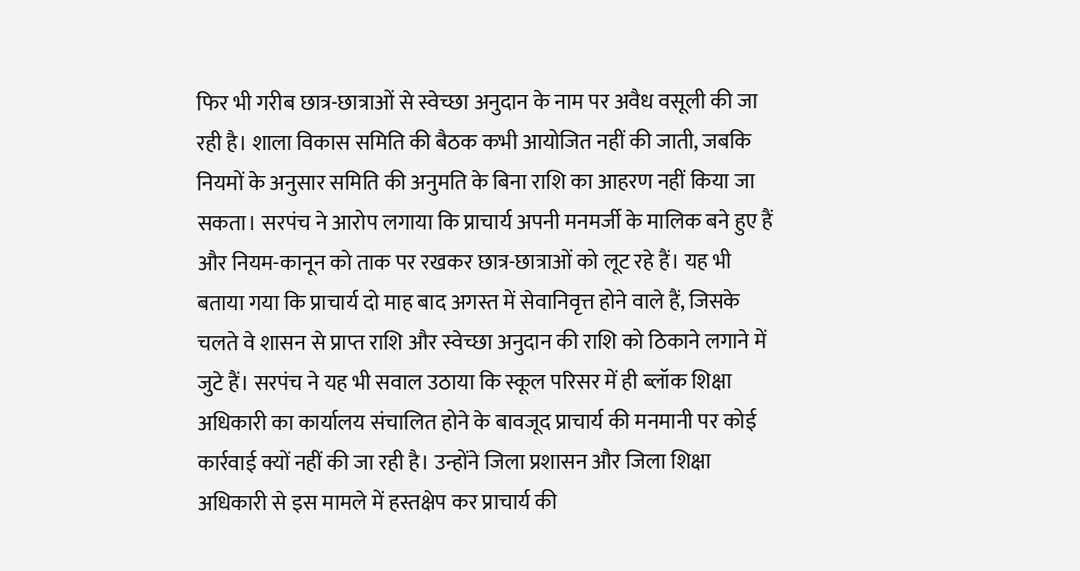फिर भी गरीब छात्र-छात्राओं से स्वेच्छा अनुदान के नाम पर अवैध वसूली की जा रही है। शाला विकास समिति की बैठक कभी आयोजित नहीं की जाती, जबकि नियमों के अनुसार समिति की अनुमति के बिना राशि का आहरण नहीं किया जा सकता। सरपंच ने आरोप लगाया कि प्राचार्य अपनी मनमर्जी के मालिक बने हुए हैं और नियम-कानून को ताक पर रखकर छात्र-छात्राओं को लूट रहे हैं। यह भी बताया गया कि प्राचार्य दो माह बाद अगस्त में सेवानिवृत्त होने वाले हैं, जिसके चलते वे शासन से प्राप्त राशि और स्वेच्छा अनुदान की राशि को ठिकाने लगाने में जुटे हैं। सरपंच ने यह भी सवाल उठाया कि स्कूल परिसर में ही ब्लॉक शिक्षा अधिकारी का कार्यालय संचालित होने के बावजूद प्राचार्य की मनमानी पर कोई कार्रवाई क्यों नहीं की जा रही है। उन्होंने जिला प्रशासन और जिला शिक्षा अधिकारी से इस मामले में हस्तक्षेप कर प्राचार्य की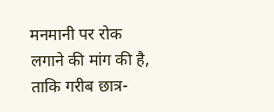मनमानी पर रोक लगाने की मांग की है, ताकि गरीब छात्र-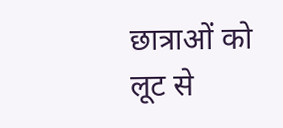छात्राओं को लूट से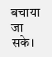बचाया जा सके।